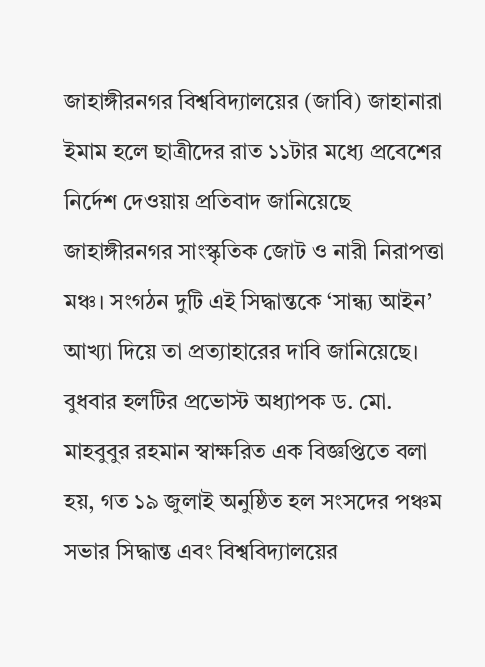জাহাঙ্গীরনগর বিশ্ববিদ্যালয়ের (জাবি) জাহানারা ইমাম হলে ছাত্রীদের রাত ১১টার মধ্যে প্রবেশের নির্দেশ দেওয়ায় প্রতিবাদ জানিয়েছে জাহাঙ্গীরনগর সাংস্কৃতিক জোট ও নারী নিরাপত্তা মঞ্চ। সংগঠন দুটি এই সিদ্ধান্তকে ‘সান্ধ্য আইন’ আখ্যা দিয়ে তা প্রত্যাহারের দাবি জানিয়েছে।
বুধবার হলটির প্রভোস্ট অধ্যাপক ড. মো. মাহবুবুর রহমান স্বাক্ষরিত এক বিজ্ঞপ্তিতে বলা হয়, গত ১৯ জুলাই অনুষ্ঠিত হল সংসদের পঞ্চম সভার সিদ্ধান্ত এবং বিশ্ববিদ্যালয়ের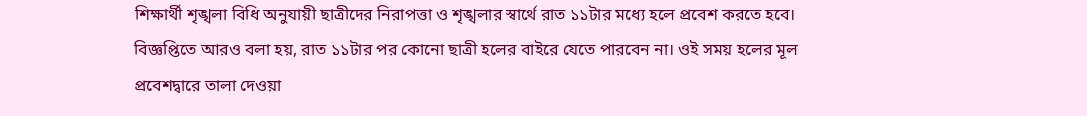শিক্ষার্থী শৃঙ্খলা বিধি অনুযায়ী ছাত্রীদের নিরাপত্তা ও শৃঙ্খলার স্বার্থে রাত ১১টার মধ্যে হলে প্রবেশ করতে হবে।
বিজ্ঞপ্তিতে আরও বলা হয়, রাত ১১টার পর কোনো ছাত্রী হলের বাইরে যেতে পারবেন না। ওই সময় হলের মূল প্রবেশদ্বারে তালা দেওয়া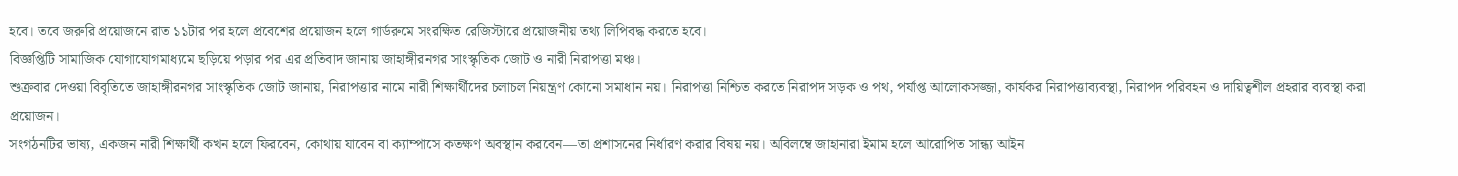হবে। তবে জরুরি প্রয়োজনে রাত ১১টার পর হলে প্রবেশের প্রয়োজন হলে গার্ডরুমে সংরক্ষিত রেজিস্টারে প্রয়োজনীয় তথ্য লিপিবদ্ধ করতে হবে।
বিজ্ঞপ্তিটি সামাজিক যোগাযোগমাধ্যমে ছড়িয়ে পড়ার পর এর প্রতিবাদ জানায় জাহাঙ্গীরনগর সাংস্কৃতিক জোট ও নারী নিরাপত্তা মঞ্চ।
শুক্রবার দেওয়া বিবৃতিতে জাহাঙ্গীরনগর সাংস্কৃতিক জোট জানায়, নিরাপত্তার নামে নারী শিক্ষার্থীদের চলাচল নিয়ন্ত্রণ কোনো সমাধান নয়। নিরাপত্তা নিশ্চিত করতে নিরাপদ সড়ক ও পথ, পর্যাপ্ত আলোকসজ্জা, কার্যকর নিরাপত্তাব্যবস্থা, নিরাপদ পরিবহন ও দায়িত্বশীল প্রহরার ব্যবস্থা করা প্রয়োজন।
সংগঠনটির ভাষ্য, একজন নারী শিক্ষার্থী কখন হলে ফিরবেন, কোথায় যাবেন বা ক্যাম্পাসে কতক্ষণ অবস্থান করবেন—তা প্রশাসনের নির্ধারণ করার বিষয় নয়। অবিলম্বে জাহানারা ইমাম হলে আরোপিত সান্ধ্য আইন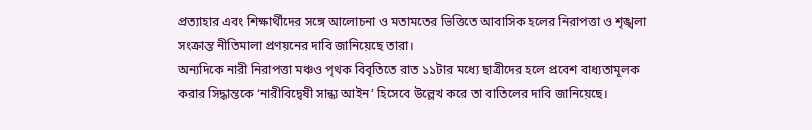প্রত্যাহার এবং শিক্ষার্থীদের সঙ্গে আলোচনা ও মতামতের ভিত্তিতে আবাসিক হলের নিরাপত্তা ও শৃঙ্খলা সংক্রান্ত নীতিমালা প্রণয়নের দাবি জানিয়েছে তারা।
অন্যদিকে নারী নিরাপত্তা মঞ্চও পৃথক বিবৃতিতে রাত ১১টার মধ্যে ছাত্রীদের হলে প্রবেশ বাধ্যতামূলক করার সিদ্ধান্তকে ‘নারীবিদ্বেষী সান্ধ্য আইন’ হিসেবে উল্লেখ করে তা বাতিলের দাবি জানিয়েছে।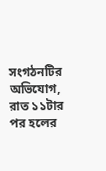সংগঠনটির অভিযোগ, রাত ১১টার পর হলের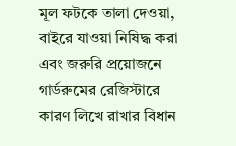মূল ফটকে তালা দেওয়া, বাইরে যাওয়া নিষিদ্ধ করা এবং জরুরি প্রয়োজনে গার্ডরুমের রেজিস্টারে কারণ লিখে রাখার বিধান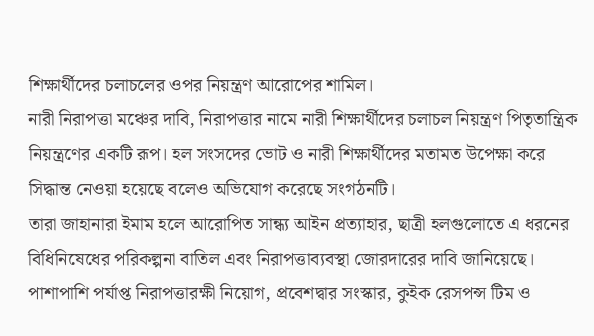শিক্ষার্থীদের চলাচলের ওপর নিয়ন্ত্রণ আরোপের শামিল।
নারী নিরাপত্তা মঞ্চের দাবি, নিরাপত্তার নামে নারী শিক্ষার্থীদের চলাচল নিয়ন্ত্রণ পিতৃতান্ত্রিক নিয়ন্ত্রণের একটি রূপ। হল সংসদের ভোট ও নারী শিক্ষার্থীদের মতামত উপেক্ষা করে সিদ্ধান্ত নেওয়া হয়েছে বলেও অভিযোগ করেছে সংগঠনটি।
তারা জাহানারা ইমাম হলে আরোপিত সান্ধ্য আইন প্রত্যাহার, ছাত্রী হলগুলোতে এ ধরনের বিধিনিষেধের পরিকল্পনা বাতিল এবং নিরাপত্তাব্যবস্থা জোরদারের দাবি জানিয়েছে। পাশাপাশি পর্যাপ্ত নিরাপত্তারক্ষী নিয়োগ, প্রবেশদ্বার সংস্কার, কুইক রেসপন্স টিম ও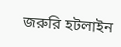জরুরি হটলাইন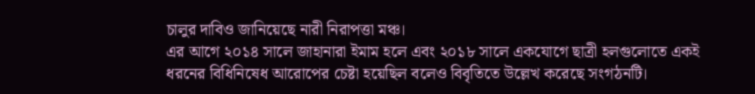চালুর দাবিও জানিয়েছে নারী নিরাপত্তা মঞ্চ।
এর আগে ২০১৪ সালে জাহানারা ইমাম হলে এবং ২০১৮ সালে একযোগে ছাত্রী হলগুলোতে একই ধরনের বিধিনিষেধ আরোপের চেষ্টা হয়েছিল বলেও বিবৃতিতে উল্লেখ করেছে সংগঠনটি।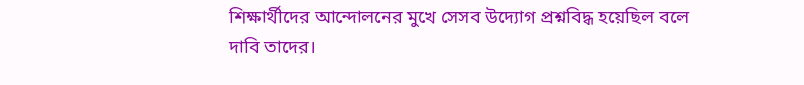শিক্ষার্থীদের আন্দোলনের মুখে সেসব উদ্যোগ প্রশ্নবিদ্ধ হয়েছিল বলে দাবি তাদের।